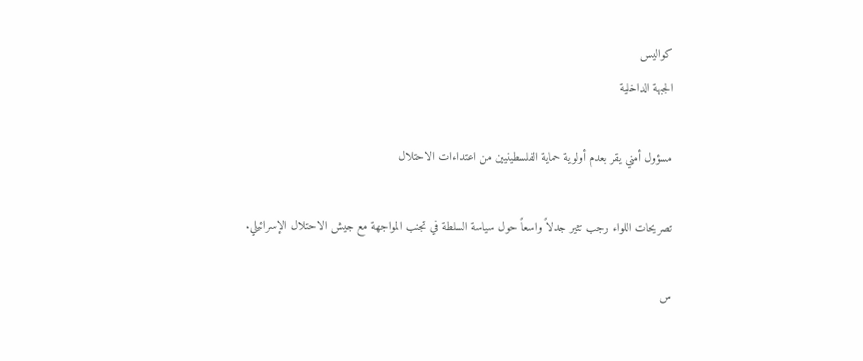كواليس
الجبهة الداخلية

مسؤول أمني يقر بعدم أولوية حماية الفلسطينيين من اعتداءات الاحتلال

تصريحات اللواء رجب تثير جدلاً واسعاً حول سياسة السلطة في تجنب المواجهة مع جيش الاحتلال الإسرائيلي.

س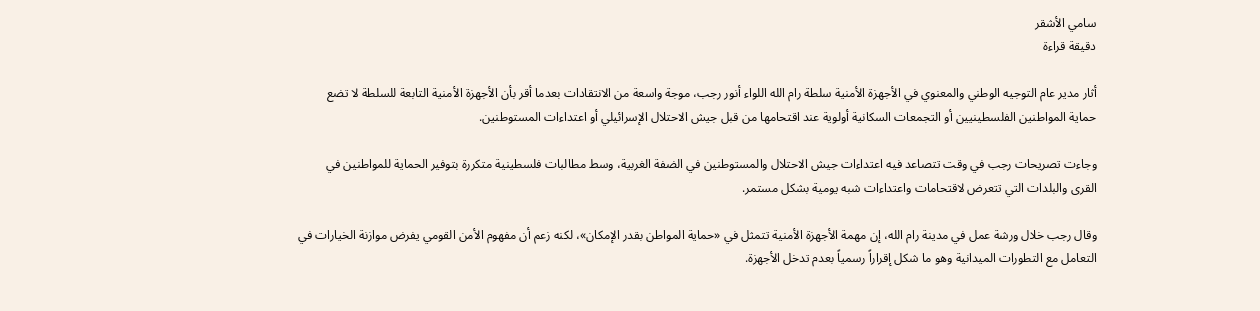سامي الأشقر
دقيقة قراءة

أثار مدير عام التوجيه الوطني والمعنوي في الأجهزة الأمنية سلطة رام الله اللواء أنور رجب، موجة واسعة من الانتقادات بعدما أقر بأن الأجهزة الأمنية التابعة للسلطة لا تضع حماية المواطنين الفلسطينيين أو التجمعات السكانية أولوية عند اقتحامها من قبل جيش الاحتلال الإسرائيلي أو اعتداءات المستوطنين.

وجاءت تصريحات رجب في وقت تتصاعد فيه اعتداءات جيش الاحتلال والمستوطنين في الضفة الغربية، وسط مطالبات فلسطينية متكررة بتوفير الحماية للمواطنين في القرى والبلدات التي تتعرض لاقتحامات واعتداءات شبه يومية بشكل مستمر.

وقال رجب خلال ورشة عمل في مدينة رام الله، إن مهمة الأجهزة الأمنية تتمثل في «حماية المواطن بقدر الإمكان»، لكنه زعم أن مفهوم الأمن القومي يفرض موازنة الخيارات في التعامل مع التطورات الميدانية وهو ما شكل إقراراً رسمياً بعدم تدخل الأجهزة.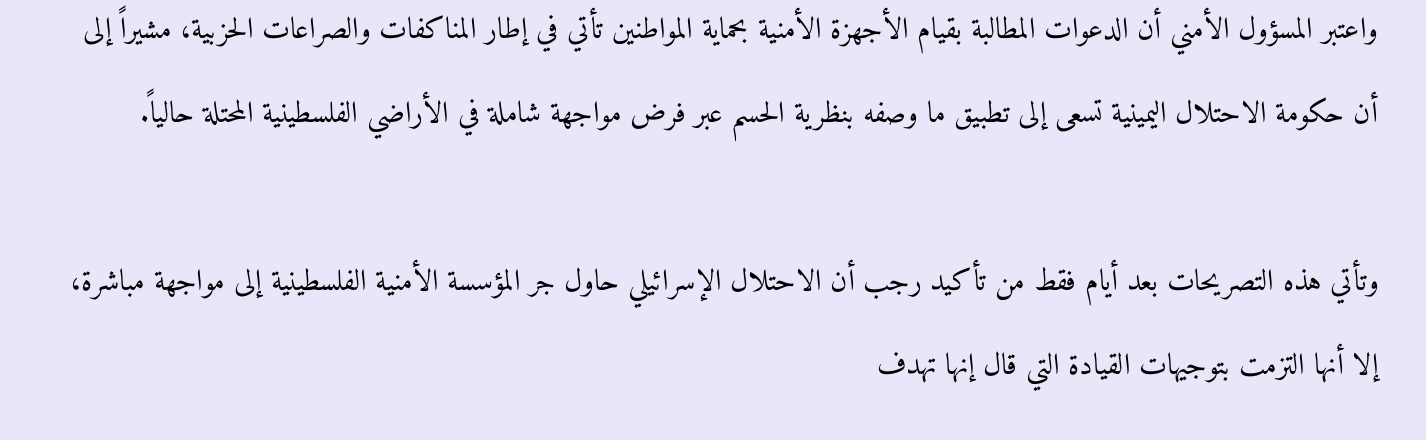واعتبر المسؤول الأمني أن الدعوات المطالبة بقيام الأجهزة الأمنية بحماية المواطنين تأتي في إطار المناكفات والصراعات الحزبية، مشيراً إلى أن حكومة الاحتلال اليمينية تسعى إلى تطبيق ما وصفه بنظرية الحسم عبر فرض مواجهة شاملة في الأراضي الفلسطينية المحتلة حالياً.

وتأتي هذه التصريحات بعد أيام فقط من تأكيد رجب أن الاحتلال الإسرائيلي حاول جر المؤسسة الأمنية الفلسطينية إلى مواجهة مباشرة، إلا أنها التزمت بتوجيهات القيادة التي قال إنها تهدف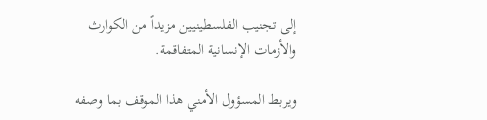إلى تجنيب الفلسطينيين مزيداً من الكوارث والأزمات الإنسانية المتفاقمة.

ويربط المسؤول الأمني هذا الموقف بما وصفه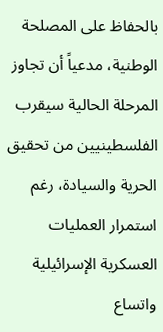بالحفاظ على المصلحة الوطنية، مدعياً أن تجاوز المرحلة الحالية سيقرب الفلسطينيين من تحقيق الحرية والسيادة، رغم استمرار العمليات العسكرية الإسرائيلية واتساع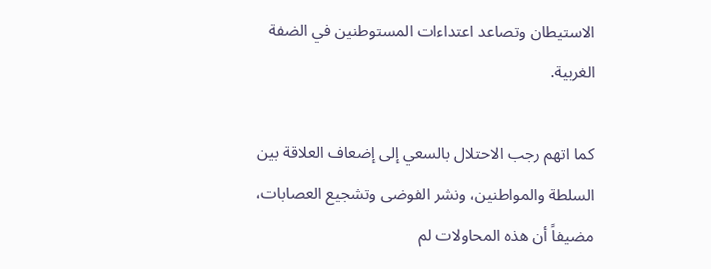الاستيطان وتصاعد اعتداءات المستوطنين في الضفة الغربية.

كما اتهم رجب الاحتلال بالسعي إلى إضعاف العلاقة بين السلطة والمواطنين، ونشر الفوضى وتشجيع العصابات، مضيفاً أن هذه المحاولات لم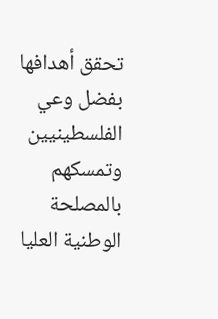تحقق أهدافها بفضل وعي الفلسطينيين وتمسكهم بالمصلحة الوطنية العليا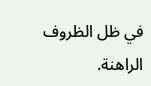في ظل الظروف الراهنة.